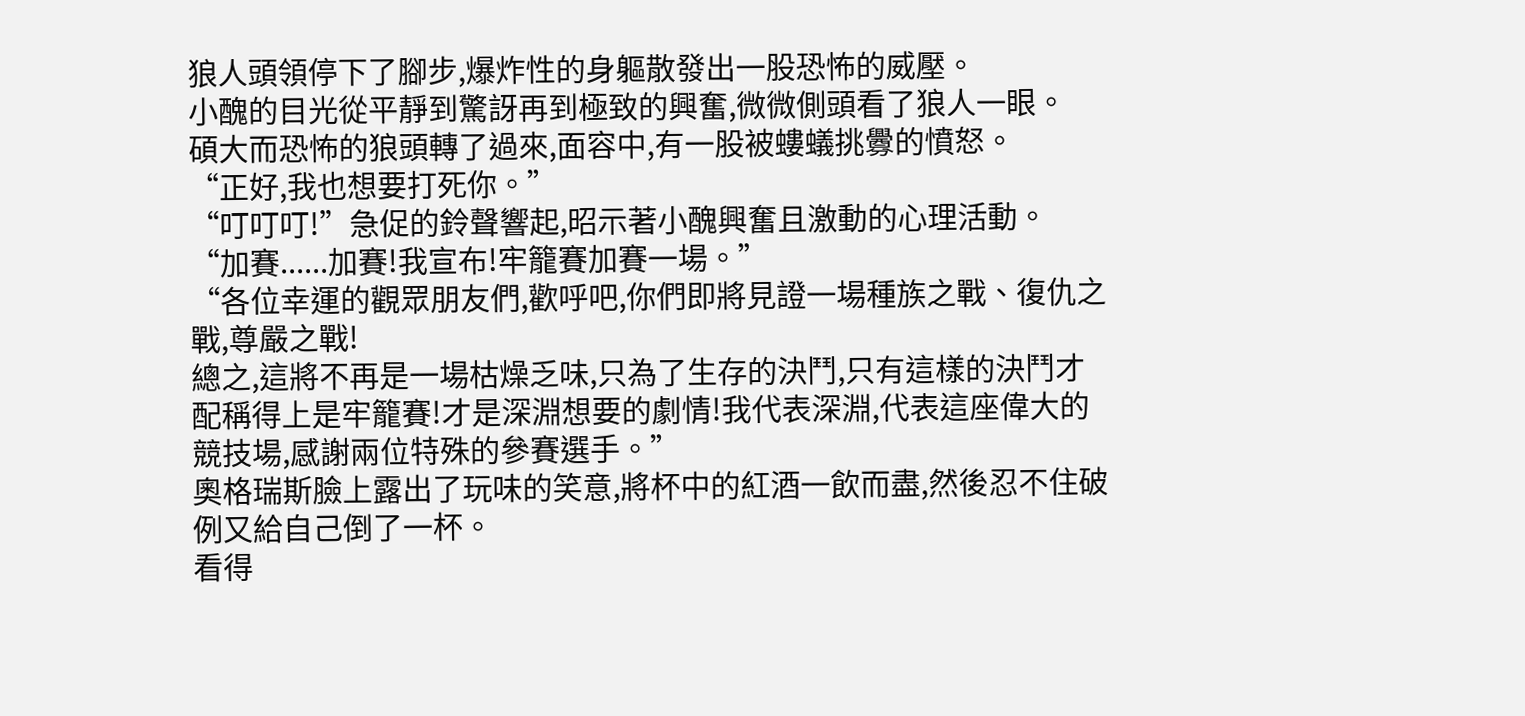狼人頭領停下了腳步,爆炸性的身軀散發出一股恐怖的威壓。
小醜的目光從平靜到驚訝再到極致的興奮,微微側頭看了狼人一眼。
碩大而恐怖的狼頭轉了過來,面容中,有一股被螻蟻挑釁的憤怒。
“正好,我也想要打死你。”
“叮叮叮!”急促的鈴聲響起,昭示著小醜興奮且激動的心理活動。
“加賽......加賽!我宣布!牢籠賽加賽一場。”
“各位幸運的觀眾朋友們,歡呼吧,你們即將見證一場種族之戰、復仇之戰,尊嚴之戰!
總之,這將不再是一場枯燥乏味,只為了生存的決鬥,只有這樣的決鬥才配稱得上是牢籠賽!才是深淵想要的劇情!我代表深淵,代表這座偉大的競技場,感謝兩位特殊的參賽選手。”
奧格瑞斯臉上露出了玩味的笑意,將杯中的紅酒一飲而盡,然後忍不住破例又給自己倒了一杯。
看得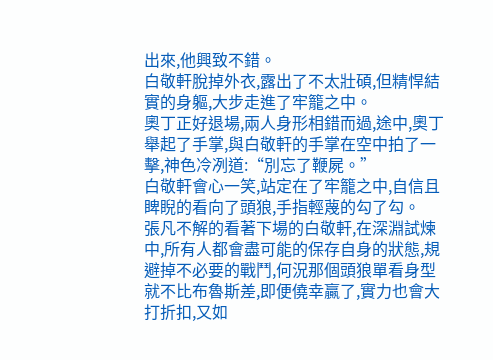出來,他興致不錯。
白敬軒脫掉外衣,露出了不太壯碩,但精悍結實的身軀,大步走進了牢籠之中。
奧丁正好退場,兩人身形相錯而過,途中,奧丁舉起了手掌,與白敬軒的手掌在空中拍了一擊,神色冷冽道:“別忘了鞭屍。”
白敬軒會心一笑,站定在了牢籠之中,自信且睥睨的看向了頭狼,手指輕蔑的勾了勾。
張凡不解的看著下場的白敬軒,在深淵試煉中,所有人都會盡可能的保存自身的狀態,規避掉不必要的戰鬥,何況那個頭狼單看身型就不比布魯斯差,即便僥幸贏了,實力也會大打折扣,又如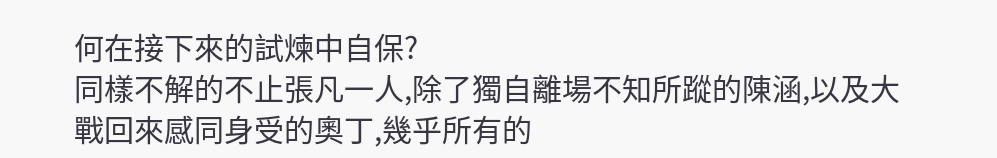何在接下來的試煉中自保?
同樣不解的不止張凡一人,除了獨自離場不知所蹤的陳涵,以及大戰回來感同身受的奧丁,幾乎所有的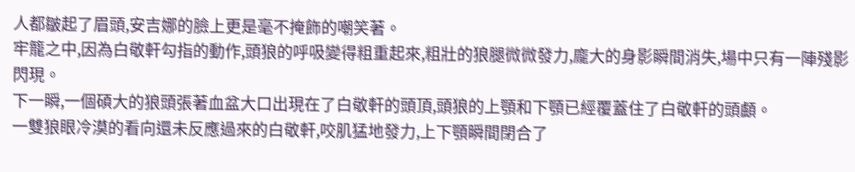人都皺起了眉頭,安吉娜的臉上更是毫不掩飾的嘲笑著。
牢籠之中,因為白敬軒勾指的動作,頭狼的呼吸變得粗重起來,粗壯的狼腿微微發力,龐大的身影瞬間消失,場中只有一陣殘影閃現。
下一瞬,一個碩大的狼頭張著血盆大口出現在了白敬軒的頭頂,頭狼的上顎和下顎已經覆蓋住了白敬軒的頭顱。
一雙狼眼冷漠的看向還未反應過來的白敬軒,咬肌猛地發力,上下顎瞬間閉合了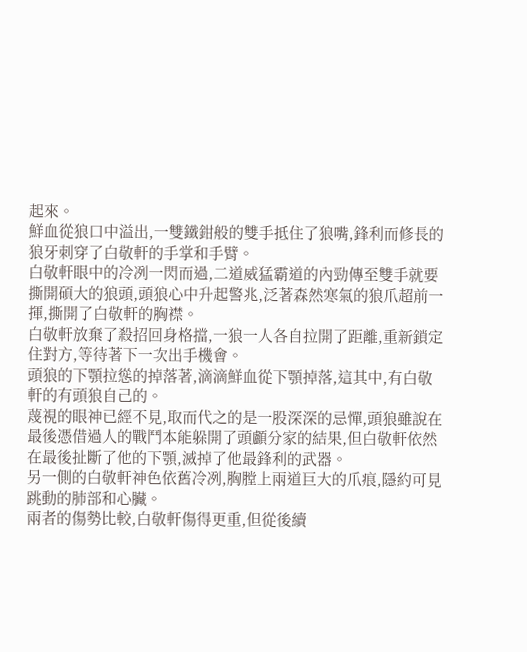起來。
鮮血從狼口中溢出,一雙鐵鉗般的雙手抵住了狼嘴,鋒利而修長的狼牙刺穿了白敬軒的手掌和手臂。
白敬軒眼中的冷冽一閃而過,二道威猛霸道的內勁傳至雙手就要撕開碩大的狼頭,頭狼心中升起警兆,泛著森然寒氣的狼爪超前一揮,撕開了白敬軒的胸襟。
白敬軒放棄了殺招回身格擋,一狼一人各自拉開了距離,重新鎖定住對方,等待著下一次出手機會。
頭狼的下顎拉慫的掉落著,滴滴鮮血從下顎掉落,這其中,有白敬軒的有頭狼自己的。
蔑視的眼神已經不見,取而代之的是一股深深的忌憚,頭狼雖說在最後憑借過人的戰鬥本能躲開了頭顱分家的結果,但白敬軒依然在最後扯斷了他的下顎,滅掉了他最鋒利的武器。
另一側的白敬軒神色依舊冷冽,胸膛上兩道巨大的爪痕,隱約可見跳動的肺部和心臟。
兩者的傷勢比較,白敬軒傷得更重,但從後續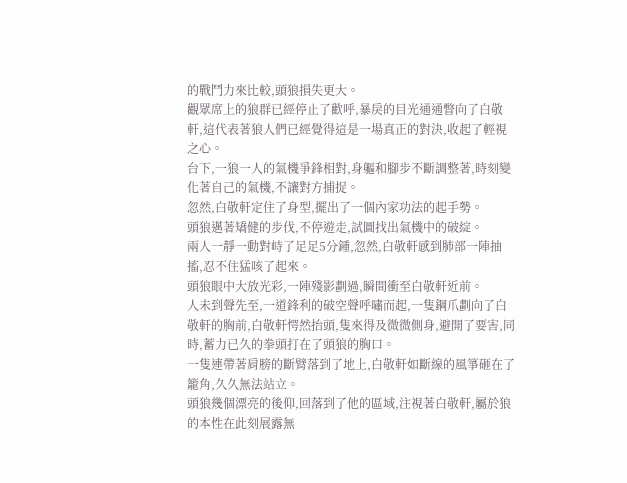的戰鬥力來比較,頭狼損失更大。
觀眾席上的狼群已經停止了歡呼,暴戾的目光通通瞥向了白敬軒,這代表著狼人們已經覺得這是一場真正的對決,收起了輕視之心。
台下,一狼一人的氣機爭鋒相對,身軀和腳步不斷調整著,時刻變化著自己的氣機,不讓對方捕捉。
忽然,白敬軒定住了身型,擺出了一個內家功法的起手勢。
頭狼邁著矯健的步伐,不停遊走,試圖找出氣機中的破綻。
兩人一靜一動對峙了足足5分鍾,忽然,白敬軒感到肺部一陣抽搐,忍不住猛咳了起來。
頭狼眼中大放光彩,一陣殘影劃過,瞬間衝至白敬軒近前。
人未到聲先至,一道鋒利的破空聲呼嘯而起,一隻鋼爪劃向了白敬軒的胸前,白敬軒愕然抬頭,隻來得及微微側身,避開了要害,同時,蓄力已久的拳頭打在了頭狼的胸口。
一隻連帶著肩膀的斷臂落到了地上,白敬軒如斷線的風箏砸在了籠角,久久無法站立。
頭狼幾個漂亮的後仰,回落到了他的區域,注視著白敬軒,屬於狼的本性在此刻展露無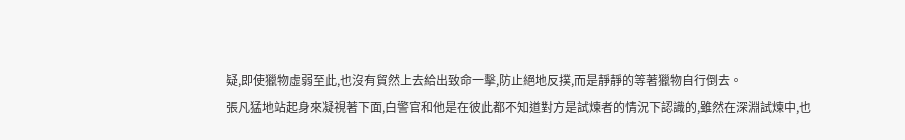疑,即使獵物虛弱至此,也沒有貿然上去給出致命一擊,防止絕地反撲,而是靜靜的等著獵物自行倒去。
張凡猛地站起身來凝視著下面,白警官和他是在彼此都不知道對方是試煉者的情況下認識的,雖然在深淵試煉中,也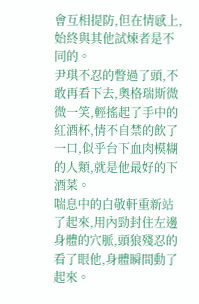會互相提防,但在情感上,始終與其他試煉者是不同的。
尹琪不忍的瞥過了頭,不敢再看下去,奧格瑞斯微微一笑,輕搖起了手中的紅酒杯,情不自禁的飲了一口,似乎台下血肉模糊的人類,就是他最好的下酒菜。
喘息中的白敬軒重新站了起來,用內勁封住左邊身體的穴脈,頭狼殘忍的看了眼他,身體瞬間動了起來。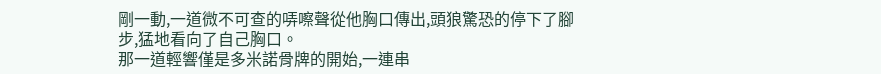剛一動,一道微不可查的哢嚓聲從他胸口傳出,頭狼驚恐的停下了腳步,猛地看向了自己胸口。
那一道輕響僅是多米諾骨牌的開始,一連串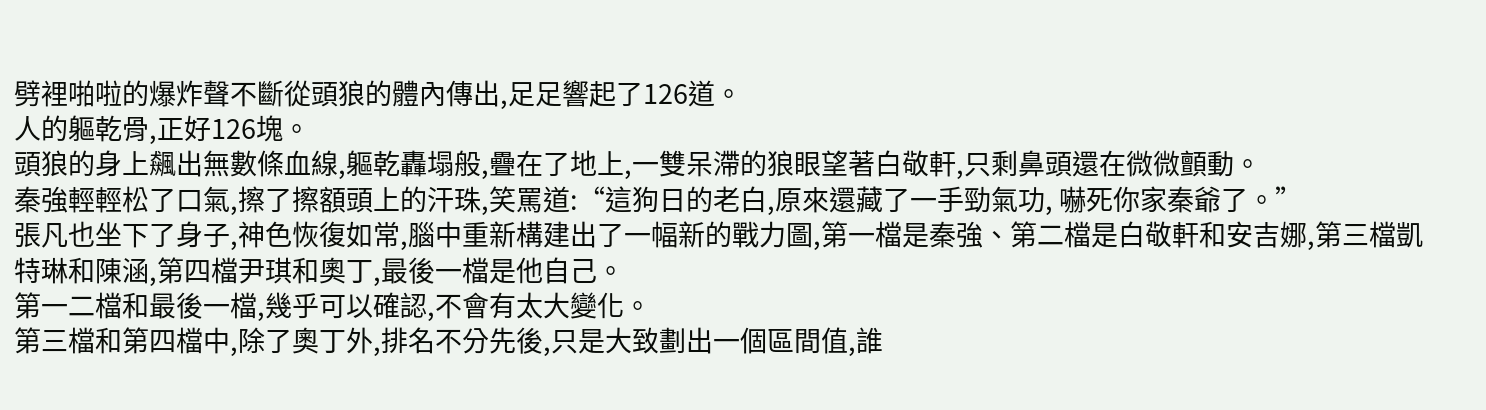劈裡啪啦的爆炸聲不斷從頭狼的體內傳出,足足響起了126道。
人的軀乾骨,正好126塊。
頭狼的身上飆出無數條血線,軀乾轟塌般,疊在了地上,一雙呆滯的狼眼望著白敬軒,只剩鼻頭還在微微顫動。
秦強輕輕松了口氣,擦了擦額頭上的汗珠,笑罵道:“這狗日的老白,原來還藏了一手勁氣功, 嚇死你家秦爺了。”
張凡也坐下了身子,神色恢復如常,腦中重新構建出了一幅新的戰力圖,第一檔是秦強、第二檔是白敬軒和安吉娜,第三檔凱特琳和陳涵,第四檔尹琪和奧丁,最後一檔是他自己。
第一二檔和最後一檔,幾乎可以確認,不會有太大變化。
第三檔和第四檔中,除了奧丁外,排名不分先後,只是大致劃出一個區間值,誰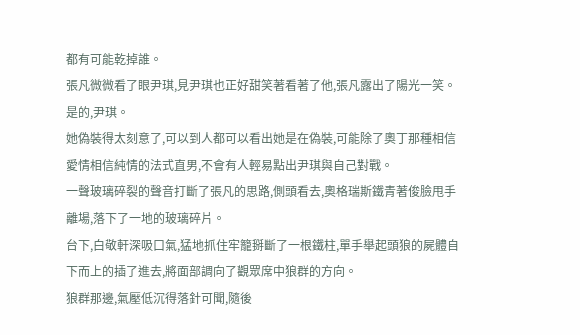都有可能乾掉誰。
張凡微微看了眼尹琪,見尹琪也正好甜笑著看著了他,張凡露出了陽光一笑。
是的,尹琪。
她偽裝得太刻意了,可以到人都可以看出她是在偽裝,可能除了奧丁那種相信愛情相信純情的法式直男,不會有人輕易點出尹琪與自己對戰。
一聲玻璃碎裂的聲音打斷了張凡的思路,側頭看去,奧格瑞斯鐵青著俊臉甩手離場,落下了一地的玻璃碎片。
台下,白敬軒深吸口氣,猛地抓住牢籠掰斷了一根鐵柱,單手舉起頭狼的屍體自下而上的插了進去,將面部調向了觀眾席中狼群的方向。
狼群那邊,氣壓低沉得落針可聞,隨後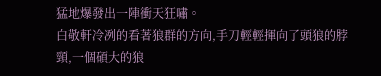猛地爆發出一陣衝天狂嘯。
白敬軒冷冽的看著狼群的方向,手刀輕輕揮向了頭狼的脖頸,一個碩大的狼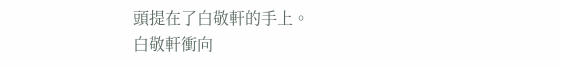頭提在了白敬軒的手上。
白敬軒衝向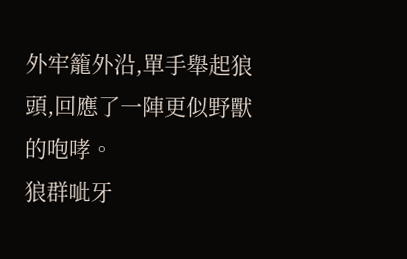外牢籠外沿,單手舉起狼頭,回應了一陣更似野獸的咆哮。
狼群呲牙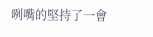咧嘴的堅持了一會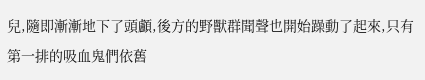兒,隨即漸漸地下了頭顱,後方的野獸群聞聲也開始躁動了起來,只有第一排的吸血鬼們依舊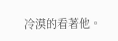冷漠的看著他。